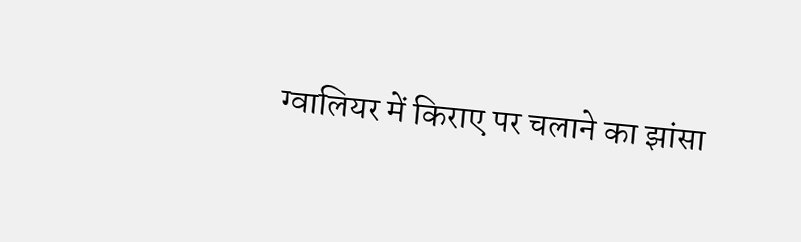ग्वालियर में किराए पर चलाने का झांसा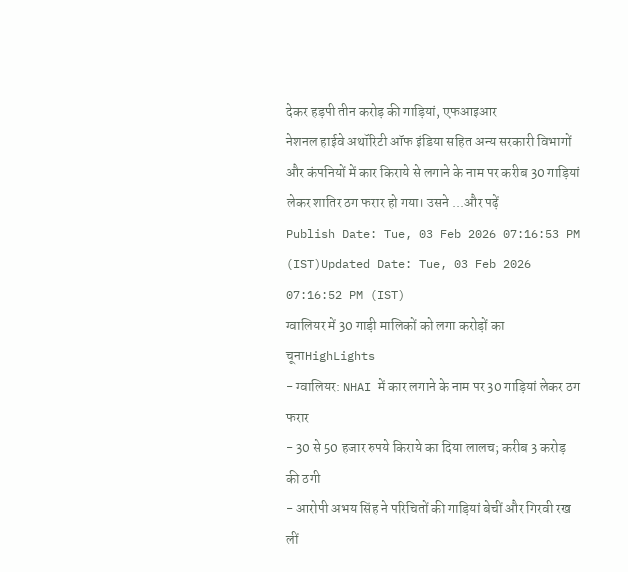देकर हड़पी तीन करोड़ की गाड़ियां, एफआइआर
नेशनल हाईवे अथॉरिटी ऑफ इंडिया सहित अन्य सरकारी विभागों और कंपनियों में कार किराये से लगाने के नाम पर करीब 30 गाड़ियां लेकर शातिर ठग फरार हो गया। उसने ...और पढ़ें
Publish Date: Tue, 03 Feb 2026 07:16:53 PM (IST)Updated Date: Tue, 03 Feb 2026 07:16:52 PM (IST)
ग्वालियर में 30 गाड़ी मालिकों को लगा करोड़ों का चूनाHighLights
- ग्वालियर: NHAI में कार लगाने के नाम पर 30 गाड़ियां लेकर ठग फरार
- 30 से 50 हजार रुपये किराये का दिया लालच; करीब 3 करोड़ की ठगी
- आरोपी अभय सिंह ने परिचितों की गाड़ियां बेचीं और गिरवी रख लीं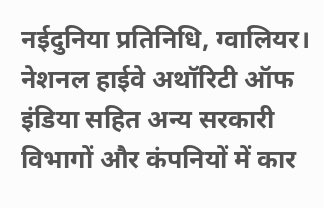नईदुनिया प्रतिनिधि, ग्वालियर। नेशनल हाईवे अथॉरिटी ऑफ इंडिया सहित अन्य सरकारी विभागों और कंपनियों में कार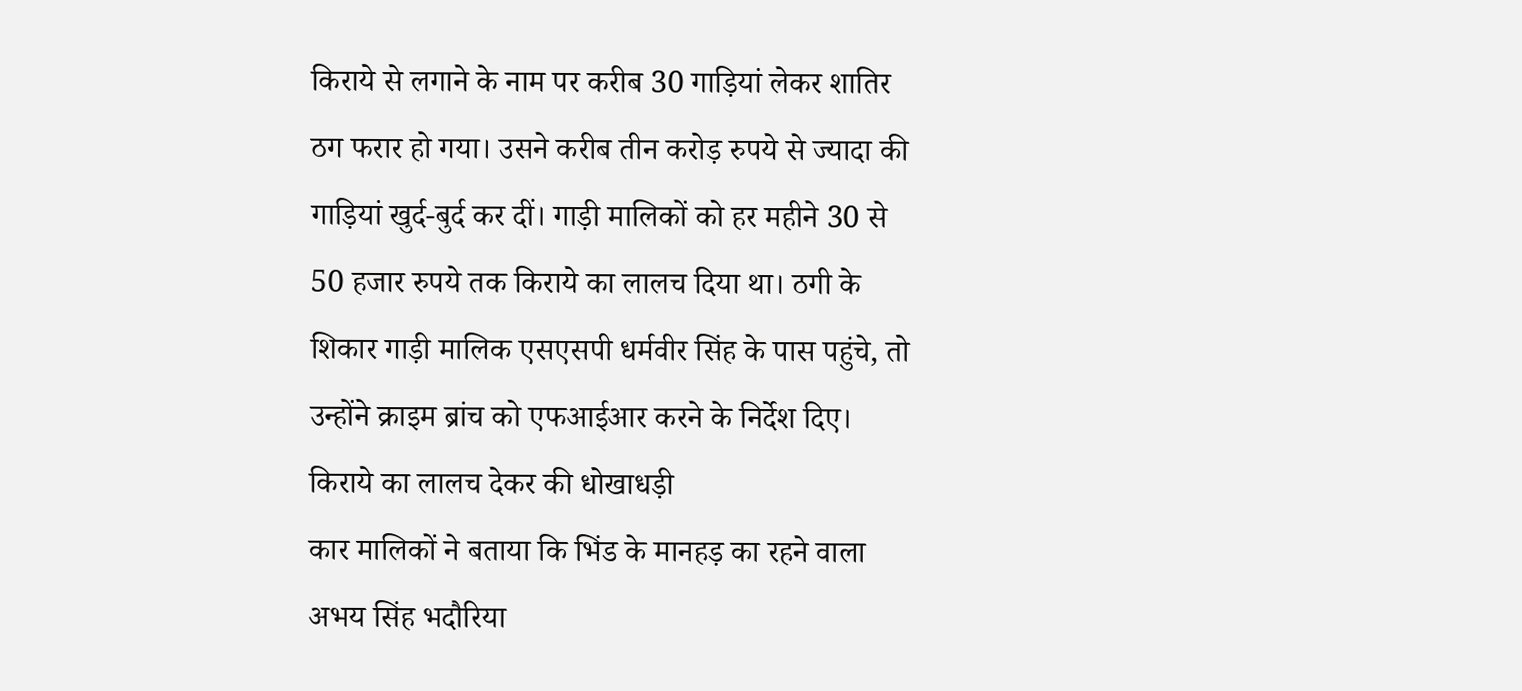किराये से लगाने के नाम पर करीब 30 गाड़ियां लेकर शातिर ठग फरार हो गया। उसने करीब तीन करोड़ रुपये से ज्यादा की गाड़ियां खुर्द-बुर्द कर दीं। गाड़ी मालिकों को हर महीने 30 से 50 हजार रुपये तक किराये का लालच दिया था। ठगी के शिकार गाड़ी मालिक एसएसपी धर्मवीर सिंह के पास पहुंचे, तो उन्होंने क्राइम ब्रांच को एफआईआर करने के निर्देश दिए।
किराये का लालच देकर की धोखाधड़ी
कार मालिकों ने बताया कि भिंड के मानहड़ का रहने वाला अभय सिंह भदौरिया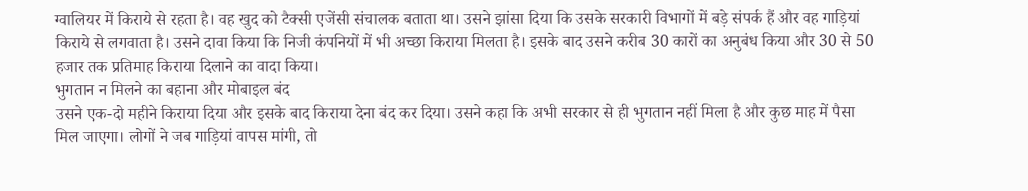ग्वालियर में किराये से रहता है। वह खुद को टैक्सी एजेंसी संचालक बताता था। उसने झांसा दिया कि उसके सरकारी विभागों में बड़े संपर्क हैं और वह गाड़ियां किराये से लगवाता है। उसने दावा किया कि निजी कंपनियों में भी अच्छा किराया मिलता है। इसके बाद उसने करीब 30 कारों का अनुबंध किया और 30 से 50 हजार तक प्रतिमाह किराया दिलाने का वादा किया।
भुगतान न मिलने का बहाना और मोबाइल बंद
उसने एक-दो महीने किराया दिया और इसके बाद किराया देना बंद कर दिया। उसने कहा कि अभी सरकार से ही भुगतान नहीं मिला है और कुछ माह में पैसा मिल जाएगा। लोगों ने जब गाड़ियां वापस मांगी, तो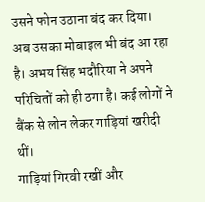उसने फोन उठाना बंद कर दिया। अब उसका मोबाइल भी बंद आ रहा है। अभय सिंह भदौरिया ने अपने परिचितों को ही ठगा है। कई लोगों ने बैंक से लोन लेकर गाड़ियां खरीदी थीं।
गाड़ियां गिरवी रखीं और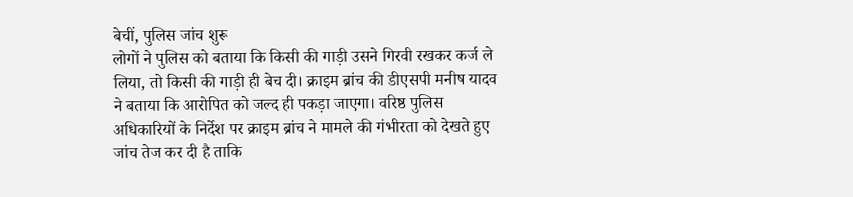बेचीं, पुलिस जांच शुरू
लोगों ने पुलिस को बताया कि किसी की गाड़ी उसने गिरवी रखकर कर्ज ले लिया, तो किसी की गाड़ी ही बेच दी। क्राइम ब्रांच की डीएसपी मनीष यादव ने बताया कि आरोपित को जल्द ही पकड़ा जाएगा। वरिष्ठ पुलिस अधिकारियों के निर्देश पर क्राइम ब्रांच ने मामले की गंभीरता को देखते हुए जांच तेज कर दी है ताकि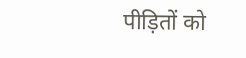पीड़ितों को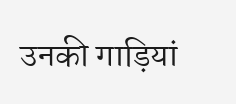उनकी गाड़ियां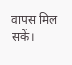वापस मिल सकें।